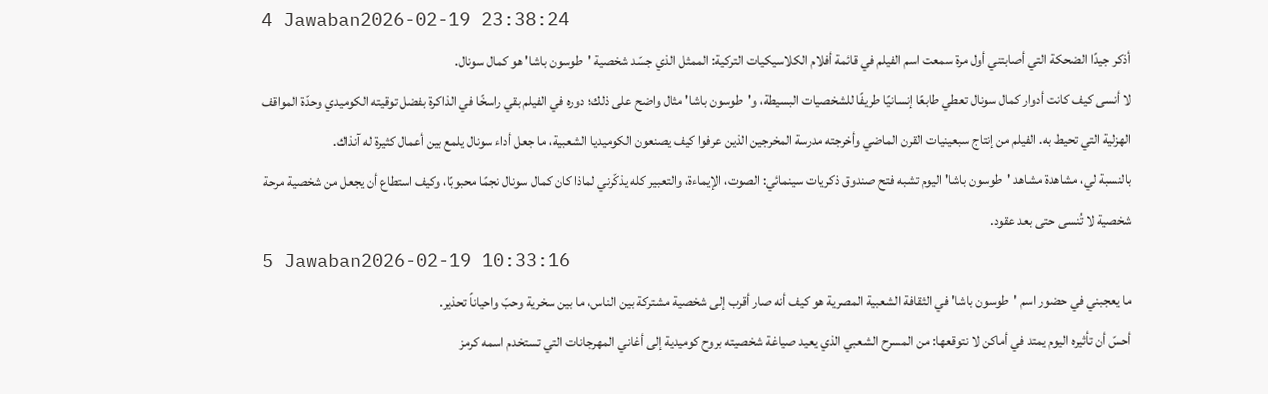4 Jawaban2026-02-19 23:38:24
أذكر جيدًا الضحكة التي أصابتني أول مرة سمعت اسم الفيلم في قائمة أفلام الكلاسيكيات التركية: الممثل الذي جسّد شخصية 'طوسون باشا' هو كمال سونال.
لا أنسى كيف كانت أدوار كمال سونال تعطي طابعًا إنسانيًا طريفًا للشخصيات البسيطة، و'طوسون باشا' مثال واضح على ذلك؛ دوره في الفيلم بقي راسخًا في الذاكرة بفضل توقيته الكوميدي وحدّة المواقف الهزلية التي تحيط به. الفيلم من إنتاج سبعينيات القرن الماضي وأخرجته مدرسة المخرجين الذين عرفوا كيف يصنعون الكوميديا الشعبية، ما جعل أداء سونال يلمع بين أعمال كثيرة له آنذاك.
بالنسبة لي، مشاهدة مشاهد 'طوسون باشا' اليوم تشبه فتح صندوق ذكريات سينمائي: الصوت، الإيماءة، والتعبير كله يذكّرني لماذا كان كمال سونال نجمًا محبوبًا، وكيف استطاع أن يجعل من شخصية مرحة شخصية لا تُنسى حتى بعد عقود.
5 Jawaban2026-02-19 10:33:16
ما يعجبني في حضور اسم 'طوسون باشا' في الثقافة الشعبية المصرية هو كيف أنه صار أقرب إلى شخصية مشتركة بين الناس، ما بين سخرية وحبّ واحياناً تحذير.
أحسّ أن تأثيره اليوم يمتد في أماكن لا نتوقعها: من المسرح الشعبي الذي يعيد صياغة شخصيته بروح كوميدية إلى أغاني المهرجانات التي تستخدم اسمه كرمز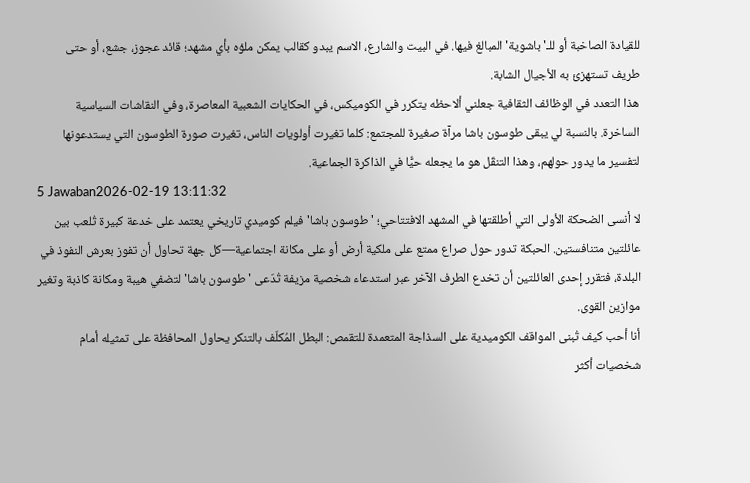للقيادة الصاخبة أو للـ'باشوية' المبالغ فيها. في البيت والشارع، الاسم يبدو كقالب يمكن ملؤه بأي مشهد؛ قائد عجوز، جشع، أو حتى طريف تستهزئ به الأجيال الشابة.
هذا التعدد في الوظائف الثقافية جعلني ألاحظه يتكرر في الكوميكس، في الحكايات الشعبية المعاصرة، وفي النقاشات السياسية الساخرة. بالنسبة لي يبقى طوسون باشا مرآة صغيرة للمجتمع: كلما تغيرت أولويات الناس، تغيرت صورة الطوسون التي يستدعونها لتفسير ما يدور حولهم، وهذا التنقّل هو ما يجعله حيًّا في الذاكرة الجماعية.
5 Jawaban2026-02-19 13:11:32
لا أنسى الضحكة الأولى التي أطلقتها في المشهد الافتتاحي؛ 'طوسون باشا' فيلم كوميدي تاريخي يعتمد على خدعة كبيرة تُلعب بين عائلتين متنافستين. الحبكة تدور حول صراع ممتع على ملكية أرض أو على مكانة اجتماعية—كل جهة تحاول أن تفوز بعرش النفوذ في البلدة، فتقرر إحدى العائلتين أن تخدع الطرف الآخر عبر استدعاء شخصية مزيفة تُدّعى 'طوسون باشا' لتضفي هيبة ومكانة كاذبة وتغير موازين القوى.
أنا أحب كيف تُبنى المواقف الكوميدية على السذاجة المتعمدة للتقمص: البطل المُكلّف بالتنكر يحاول المحافظة على تمثيله أمام شخصيات أكثر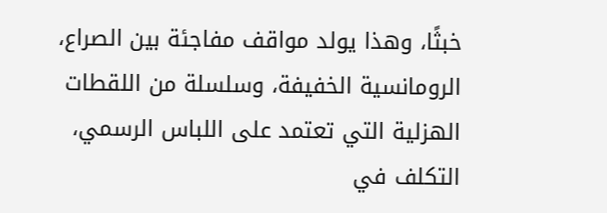خبثًا، وهذا يولد مواقف مفاجئة بين الصراع، الرومانسية الخفيفة، وسلسلة من اللقطات الهزلية التي تعتمد على اللباس الرسمي، التكلف في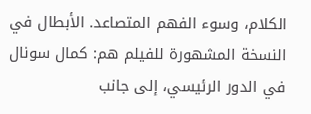الكلام، وسوء الفهم المتصاعد. الأبطال في النسخة المشهورة للفيلم هم: كمال سونال في الدور الرئيسي، إلى جانب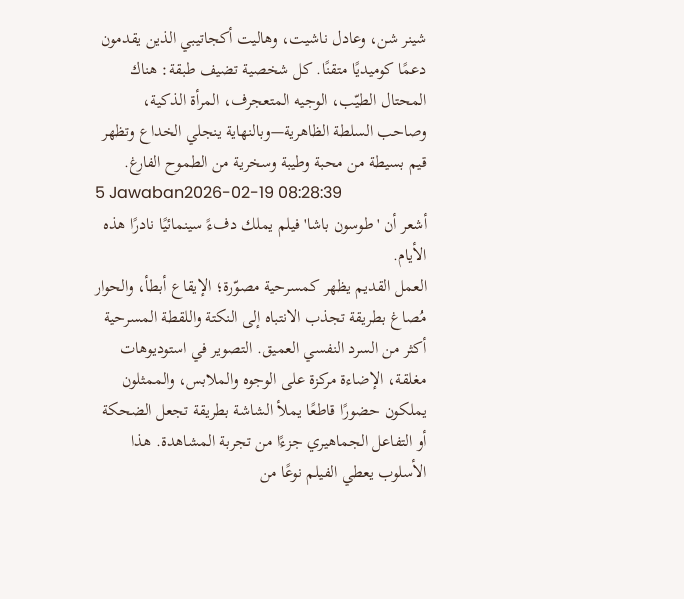شينر شن، وعادل ناشيت، وهاليت أكجاتيبي الذين يقدمون دعمًا كوميديًا متقنًا. كل شخصية تضيف طبقة: هناك المحتال الطيّب، الوجيه المتعجرف، المرأة الذكية، وصاحب السلطة الظاهرية—وبالنهاية ينجلي الخداع وتظهر قيم بسيطة من محبة وطيبة وسخرية من الطموح الفارغ.
5 Jawaban2026-02-19 08:28:39
أشعر أن 'طوسون باشا' فيلم يملك دفءً سينمائيًا نادرًا هذه الأيام.
العمل القديم يظهر كمسرحية مصوّرة؛ الإيقاع أبطأ، والحوار مُصاغ بطريقة تجذب الانتباه إلى النكتة واللقطة المسرحية أكثر من السرد النفسي العميق. التصوير في استوديوهات مغلقة، الإضاءة مركزة على الوجوه والملابس، والممثلون يملكون حضورًا قاطعًا يملأ الشاشة بطريقة تجعل الضحكة أو التفاعل الجماهيري جزءًا من تجربة المشاهدة. هذا الأسلوب يعطي الفيلم نوعًا من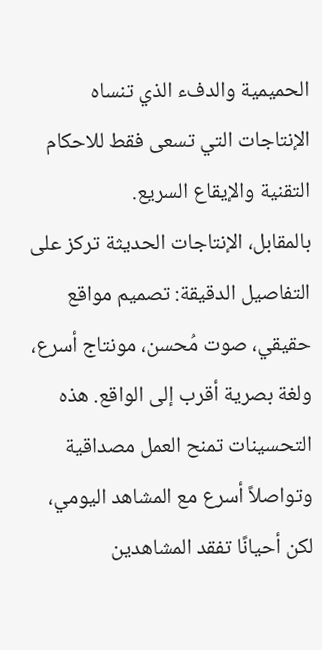الحميمية والدفء الذي تنساه الإنتاجات التي تسعى فقط للاحكام التقنية والإيقاع السريع.
بالمقابل، الإنتاجات الحديثة تركز على التفاصيل الدقيقة: تصميم مواقع حقيقي، صوت مُحسن، مونتاج أسرع، ولغة بصرية أقرب إلى الواقع. هذه التحسينات تمنح العمل مصداقية وتواصلاً أسرع مع المشاهد اليومي، لكن أحيانًا تفقد المشاهدين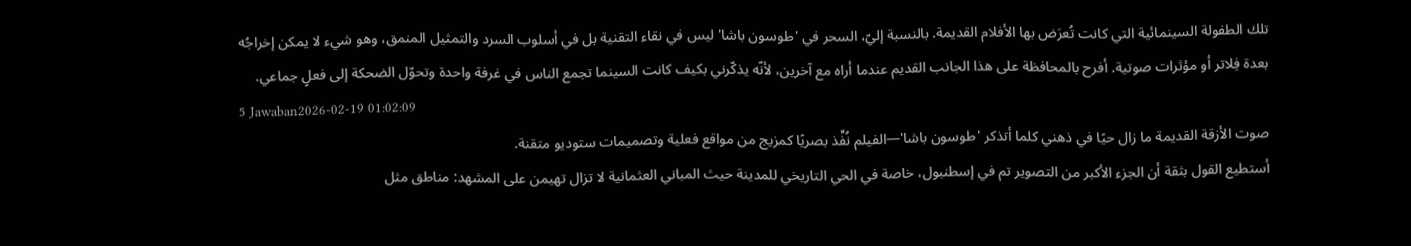تلك الطفولة السينمائية التي كانت تُعرَض بها الأفلام القديمة. بالنسبة إليّ، السحر في 'طوسون باشا' ليس في نقاء التقنية بل في أسلوب السرد والتمثيل المنمق، وهو شيء لا يمكن إخراجُه بعدة فِلاتر أو مؤثرات صوتية. أفرح بالمحافظة على هذا الجانب القديم عندما أراه مع آخرين، لأنّه يذكّرني بكيف كانت السينما تجمع الناس في غرفة واحدة وتحوّل الضحكة إلى فعلٍ جماعي.
5 Jawaban2026-02-19 01:02:09
صوت الأزقة القديمة ما زال حيًا في ذهني كلما أتذكر 'طوسون باشا'—الفيلم نُفِّذ بصريًا كمزيج من مواقع فعلية وتصميمات ستوديو متقنة.
أستطيع القول بثقة أن الجزء الأكبر من التصوير تم في إسطنبول، خاصة في الحي التاريخي للمدينة حيث المباني العثمانية لا تزال تهيمن على المشهد: مناطق مثل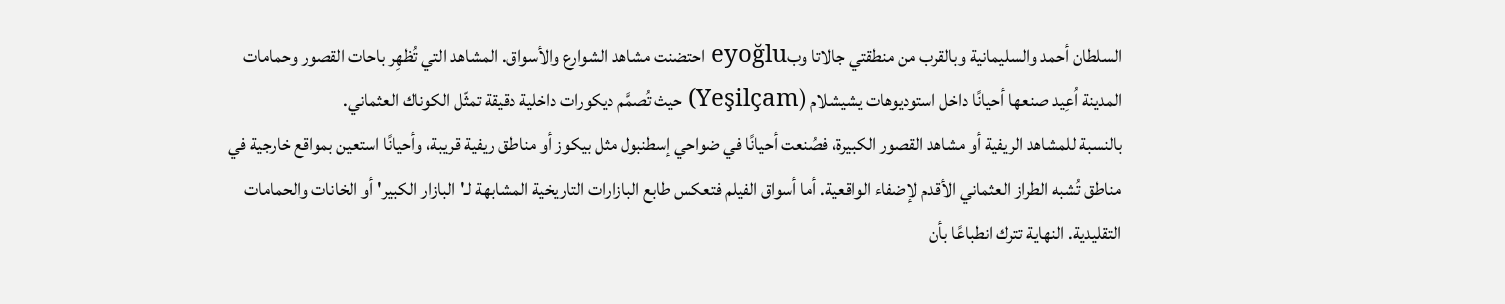السلطان أحمد والسليمانية وبالقرب من منطقتي جالاتا وبeyoğlu احتضنت مشاهد الشوارع والأسواق. المشاهد التي تُظهِر باحات القصور وحمامات المدينة اُعِيد صنعها أحيانًا داخل استوديوهات يشيشلام (Yeşilçam) حيث تُصمَّم ديكورات داخلية دقيقة تمثّل الكوناك العثماني.
بالنسبة للمشاهد الريفية أو مشاهد القصور الكبيرة، فصُنعت أحيانًا في ضواحي إسطنبول مثل بيكوز أو مناطق ريفية قريبة، وأحيانًا استعين بمواقع خارجية في مناطق تُشبه الطراز العثماني الأقدم لإضفاء الواقعية. أما أسواق الفيلم فتعكس طابع البازارات التاريخية المشابهة لـ'البازار الكبير' أو الخانات والحمامات التقليدية. النهاية تترك انطباعًا بأن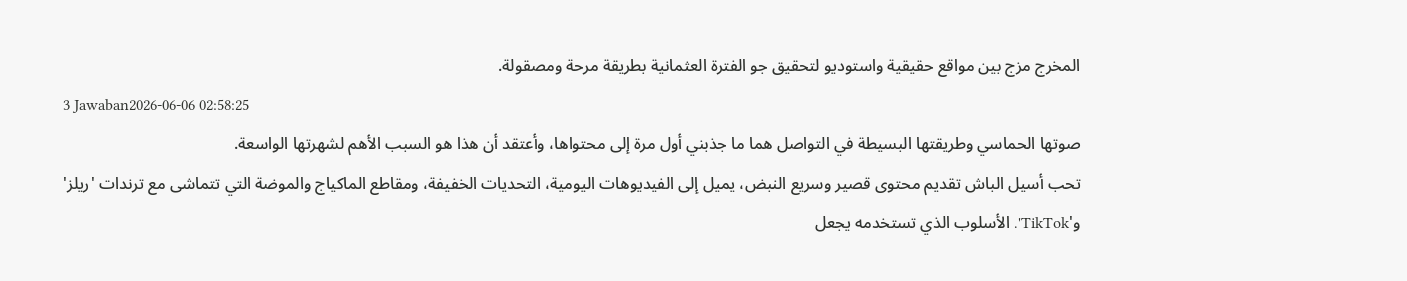المخرج مزج بين مواقع حقيقية واستوديو لتحقيق جو الفترة العثمانية بطريقة مرحة ومصقولة.
3 Jawaban2026-06-06 02:58:25
صوتها الحماسي وطريقتها البسيطة في التواصل هما ما جذبني أول مرة إلى محتواها، وأعتقد أن هذا هو السبب الأهم لشهرتها الواسعة.
تحب أسيل الباش تقديم محتوى قصير وسريع النبض، يميل إلى الفيديوهات اليومية، التحديات الخفيفة، ومقاطع الماكياج والموضة التي تتماشى مع ترندات 'ريلز' و'TikTok'. الأسلوب الذي تستخدمه يجعل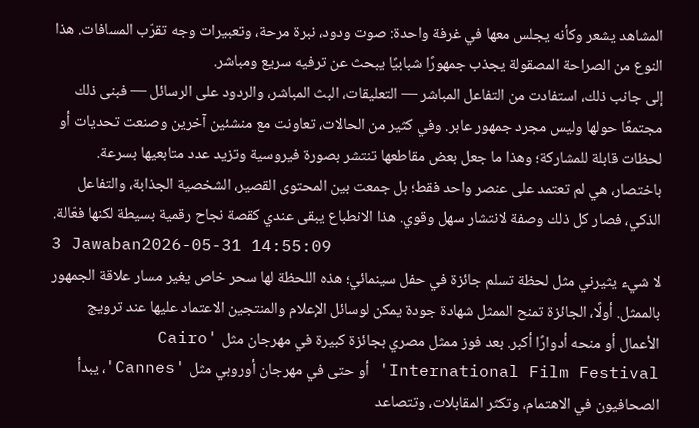المشاهد يشعر وكأنه يجلس معها في غرفة واحدة: صوت ودود، نبرة مرحة، وتعبيرات وجه تقرّب المسافات. هذا النوع من الصراحة المصقولة يجذب جمهورًا شبابيًا يبحث عن ترفيه سريع ومباشر.
إلى جانب ذلك، استفادت من التفاعل المباشر — التعليقات، البث المباشر، والردود على الرسائل — فبنى ذلك مجتمعًا حولها وليس مجرد جمهور عابر. وفي كثير من الحالات، تعاونت مع منشئين آخرين وصنعت تحديات أو لحظات قابلة للمشاركة؛ وهذا ما جعل بعض مقاطعها تنتشر بصورة فيروسية وتزيد عدد متابعيها بسرعة.
باختصار، هي لم تعتمد على عنصر واحد فقط؛ بل جمعت بين المحتوى القصير، الشخصية الجذابة، والتفاعل الذكي، فصار كل ذلك وصفة لانتشار سهل وقوي. هذا الانطباع يبقى عندي كقصة نجاح رقمية بسيطة لكنها فعّالة.
3 Jawaban2026-05-31 14:55:09
لا شيء يثيرني مثل لحظة تسلم جائزة في حفل سينمائي؛ هذه اللحظة لها سحر خاص يغير مسار علاقة الجمهور بالممثل. أولًا، الجائزة تمنح الممثل شهادة جودة يمكن لوسائل الإعلام والمنتجين الاعتماد عليها عند ترويج الأعمال أو منحه أدوارًا أكبر. بعد فوز ممثل مصري بجائزة كبيرة في مهرجان مثل 'Cairo International Film Festival' أو حتى في مهرجان أوروبي مثل 'Cannes'، يبدأ الصحافيون في الاهتمام، وتكثر المقابلات، وتتصاعد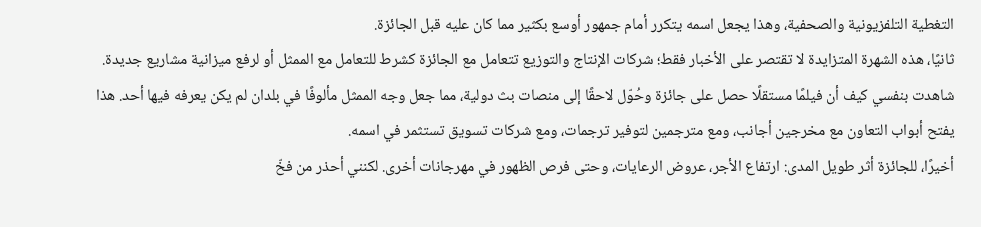التغطية التلفزيونية والصحفية، وهذا يجعل اسمه يتكرر أمام جمهور أوسع بكثير مما كان عليه قبل الجائزة.
ثانيًا، هذه الشهرة المتزايدة لا تقتصر على الأخبار فقط؛ شركات الإنتاج والتوزيع تتعامل مع الجائزة كشرط للتعامل مع الممثل أو لرفع ميزانية مشاريع جديدة. شاهدت بنفسي كيف أن فيلمًا مستقلًا حصل على جائزة وحُوّل لاحقًا إلى منصات بث دولية، مما جعل وجه الممثل مألوفًا في بلدان لم يكن يعرفه فيها أحد. هذا يفتح أبواب التعاون مع مخرجين أجانب، ومع مترجمين لتوفير ترجمات، ومع شركات تسويق تستثمر في اسمه.
أخيرًا، للجائزة أثر طويل المدى: ارتفاع الأجر، عروض الرعايات، وحتى فرص الظهور في مهرجانات أخرى. لكنني أحذر من فخّ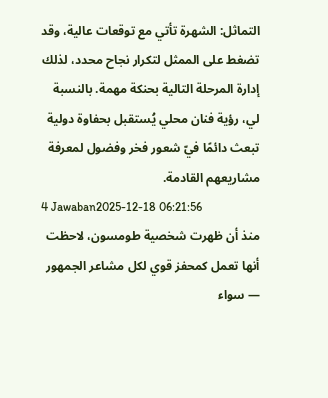التماثل: الشهرة تأتي مع توقعات عالية، وقد تضغط على الممثل لتكرار نجاح محدد، لذلك إدارة المرحلة التالية بحنكة مهمة. بالنسبة لي، رؤية فنان محلي يُستقبل بحفاوة دولية تبعث دائمًا فيّ شعور فخر وفضول لمعرفة مشاريعهم القادمة.
4 Jawaban2025-12-18 06:21:56
منذ أن ظهرت شخصية طومسون، لاحظت أنها تعمل كمحفز قوي لكل مشاعر الجمهور — سواء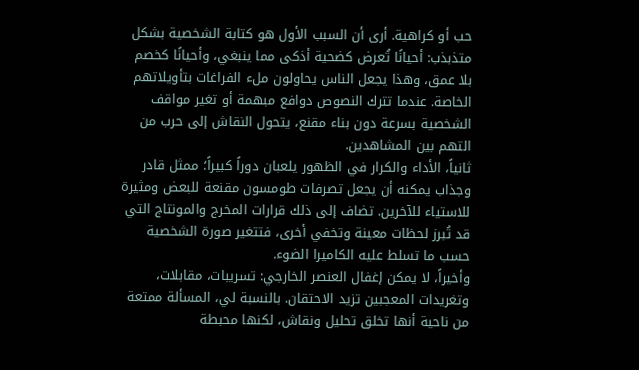حب أو كراهية. أرى أن السبب الأول هو كتابة الشخصية بشكل متذبذب: أحيانًا تُعرض كضحية أذكى مما ينبغي، وأحيانًا كخصم بلا عمق، وهذا يجعل الناس يحاولون ملء الفراغات بتأويلاتهم الخاصة. عندما تترك النصوص دوافع مبهمة أو تغير مواقف الشخصية بسرعة دون بناء مقنع، يتحول النقاش إلى حرب من التهم بين المشاهدين.
ثانياً، الأداء والكرار في الظهور يلعبان دوراً كبيراً؛ ممثل قادر وجذاب يمكنه أن يجعل تصرفات طومسون مقنعة للبعض ومثيرة للاستياء للآخرين. تضاف إلى ذلك قرارات المخرج والمونتاج التي قد تُبرز لحظات معينة وتخفي أخرى، فتتغير صورة الشخصية حسب ما تسلط عليه الكاميرا الضوء.
وأخيراً، لا يمكن إغفال العنصر الخارجي: تسريبات، مقابلات، وتغريدات المعجبين تزيد الاحتقان. بالنسبة لي، المسألة ممتعة من ناحية أنها تخلق تحليل ونقاش، لكنها محبطة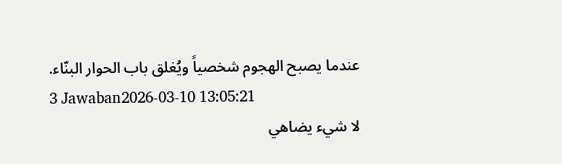عندما يصبح الهجوم شخصياً ويُغلق باب الحوار البنّاء.
3 Jawaban2026-03-10 13:05:21
لا شيء يضاهي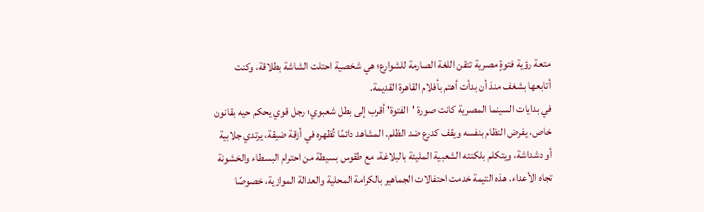متعة رؤية فتوةٍ مصرية تتقن اللغة الصارمة للشوارع؛ هي شخصية احتلت الشاشة بطلاقة، وكنت أتابعها بشغف منذ أن بدأت أهتم بأفلام القاهرة القديمة.
في بدايات السينما المصرية كانت صورة 'الفتوة' أقرب إلى بطل شعبوي؛ رجل قوي يحكم حيه بقانون خاص، يفرض النظام بنفسه ويقف كدرع ضد الظلم. المشاهد دائمًا تُظهره في أزقة ضيقة، يرتدي جلابية أو دشداشة، ويتكلم بلكنته الشعبية المليئة بالبلاغة، مع طقوس بسيطة من احترام البسطاء والخشونة تجاه الأعداء. هذه التيمة خدمت احتفالات الجماهير بالكرامة المحلية والعدالة الموازية، خصوصًا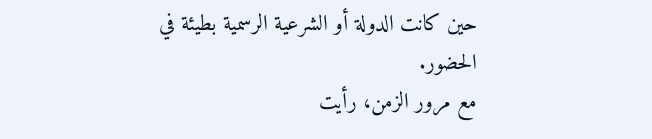حين كانت الدولة أو الشرعية الرسمية بطيئة في الحضور.
مع مرور الزمن، رأيت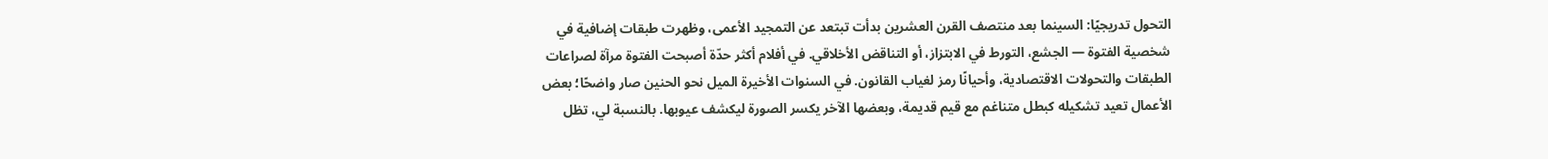التحول تدريجيًا: السينما بعد منتصف القرن العشرين بدأت تبتعد عن التمجيد الأعمى، وظهرت طبقات إضافية في شخصية الفتوة — الجشع، التورط في الابتزاز، أو التناقض الأخلاقي. في أفلام أكثر حدّة أصبحت الفتوة مرآة لصراعات الطبقات والتحولات الاقتصادية، وأحيانًا رمز لغياب القانون. في السنوات الأخيرة الميل نحو الحنين صار واضحًا؛ بعض الأعمال تعيد تشكيله كبطل متناغم مع قيم قديمة، وبعضها الآخر يكسر الصورة ليكشف عيوبها. بالنسبة لي، تظل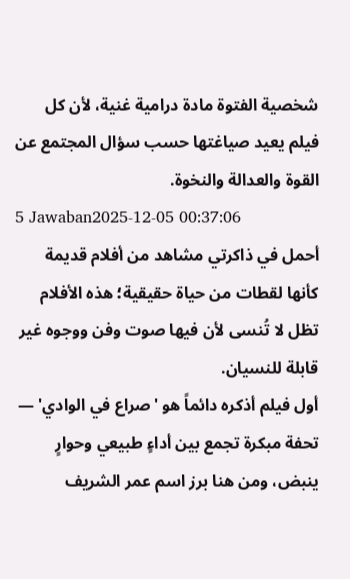شخصية الفتوة مادة درامية غنية، لأن كل فيلم يعيد صياغتها حسب سؤال المجتمع عن القوة والعدالة والنخوة.
5 Jawaban2025-12-05 00:37:06
أحمل في ذاكرتي مشاهد من أفلام قديمة كأنها لقطات من حياة حقيقية؛ هذه الأفلام تظل لا تُنسى لأن فيها صوت وفن ووجوه غير قابلة للنسيان.
أول فيلم أذكره دائماً هو 'صراع في الوادي' — تحفة مبكرة تجمع بين أداءٍ طبيعي وحوارٍ ينبض، ومن هنا برز اسم عمر الشريف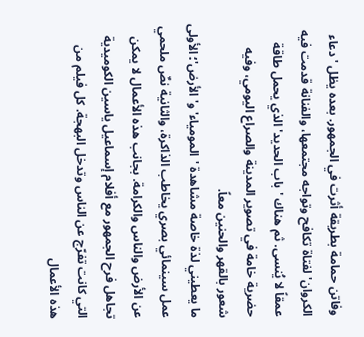وفاتن حمامة بطريقة أثرت في الجمهور. بعده يظل 'دعاء الكروان' لفتاة تكافح وتواجه مجتمعها، والفنانة قدمت فيه عمقاً لا يُنسى. ثم هناك 'باب الحديد' الذي يحمل طاقة حضرية خامة في تصوير المدينة والصراع اليومي، وفيه شعور بالقهر والحنين معاً.
ما يعطيني لذة خاصة مشاهدة 'المومياء' و'الأرض'؛ الأولى عمل سينمائي بصري يخاطب الذاكرة، والثانية نصٌ ملحمي عن الأرض والناس والكرامة. بجانب هذه الأعمال لا يمكن تجاهل فرح الجمهور مع أفلام إسماعيل ياسين الكوميدية التي كانت تفرّج عن الناس وتدخل البهجة. كل فيلم من هذه الأعمال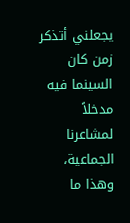يجعلني أتذكر زمن كان السينما فيه مدخلاً لمشاعرنا الجماعية، وهذا ما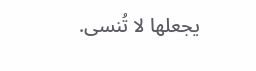يجعلها لا تُنسى.